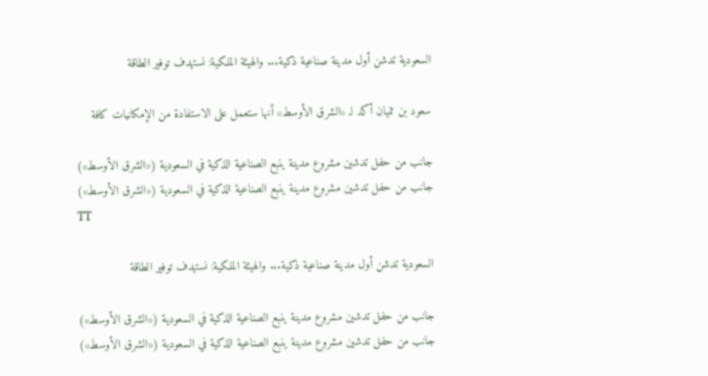السعودية تدشن أول مدينة صناعية ذكية... والهيئة الملكية: نستهدف توفير الطاقة

سعود بن ثنيان أكد لـ «الشرق الأوسط» أنها ستعمل على الاستفادة من الإمكانيات كافة

جانب من حفل تدشين مشروع مدينة ينبع الصناعية الذكية في السعودية («الشرق الأوسط»)
جانب من حفل تدشين مشروع مدينة ينبع الصناعية الذكية في السعودية («الشرق الأوسط»)
TT

السعودية تدشن أول مدينة صناعية ذكية... والهيئة الملكية: نستهدف توفير الطاقة

جانب من حفل تدشين مشروع مدينة ينبع الصناعية الذكية في السعودية («الشرق الأوسط»)
جانب من حفل تدشين مشروع مدينة ينبع الصناعية الذكية في السعودية («الشرق الأوسط»)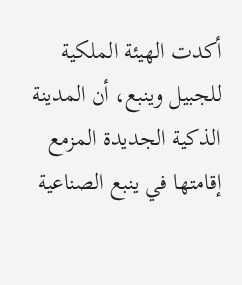أكدت الهيئة الملكية للجبيل وينبع، أن المدينة الذكية الجديدة المزمع إقامتها في ينبع الصناعية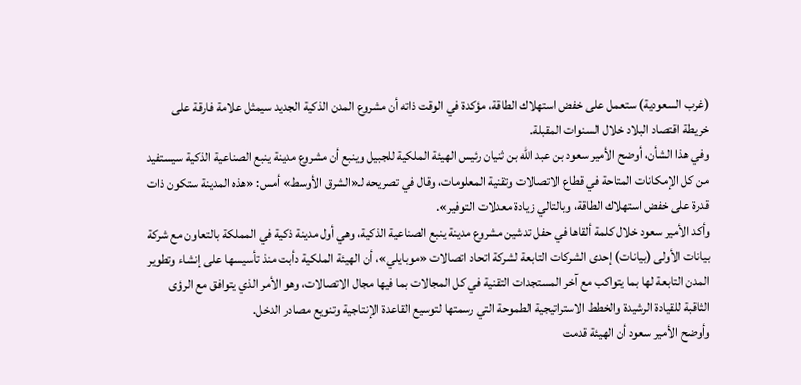(غرب السعودية) ستعمل على خفض استهلاك الطاقة، مؤكدة في الوقت ذاته أن مشروع المدن الذكية الجديد سيمثل علامة فارقة على خريطة اقتصاد البلاد خلال السنوات المقبلة.
وفي هذا الشأن، أوضح الأمير سعود بن عبد الله بن ثنيان رئيس الهيئة الملكية للجبيل وينبع أن مشروع مدينة ينبع الصناعية الذكية سيستفيد من كل الإمكانات المتاحة في قطاع الاتصالات وتقنية المعلومات، وقال في تصريحه لـ«الشرق الأوسط» أمس: «هذه المدينة ستكون ذات قدرة على خفض استهلاك الطاقة، وبالتالي زيادة معدلات التوفير».
وأكد الأمير سعود خلال كلمة ألقاها في حفل تدشين مشروع مدينة ينبع الصناعية الذكية، وهي أول مدينة ذكية في المملكة بالتعاون مع شركة بيانات الأولى (بيانات) إحدى الشركات التابعة لشركة اتحاد اتصالات «موبايلي»، أن الهيئة الملكية دأبت منذ تأسيسها على إنشاء وتطوير المدن التابعة لها بما يتواكب مع آخر المستجدات التقنية في كل المجالات بما فيها مجال الاتصالات، وهو الأمر الذي يتوافق مع الرؤى الثاقبة للقيادة الرشيدة والخطط الاستراتيجية الطموحة التي رسمتها لتوسيع القاعدة الإنتاجية وتنويع مصادر الدخل.
وأوضح الأمير سعود أن الهيئة قدمت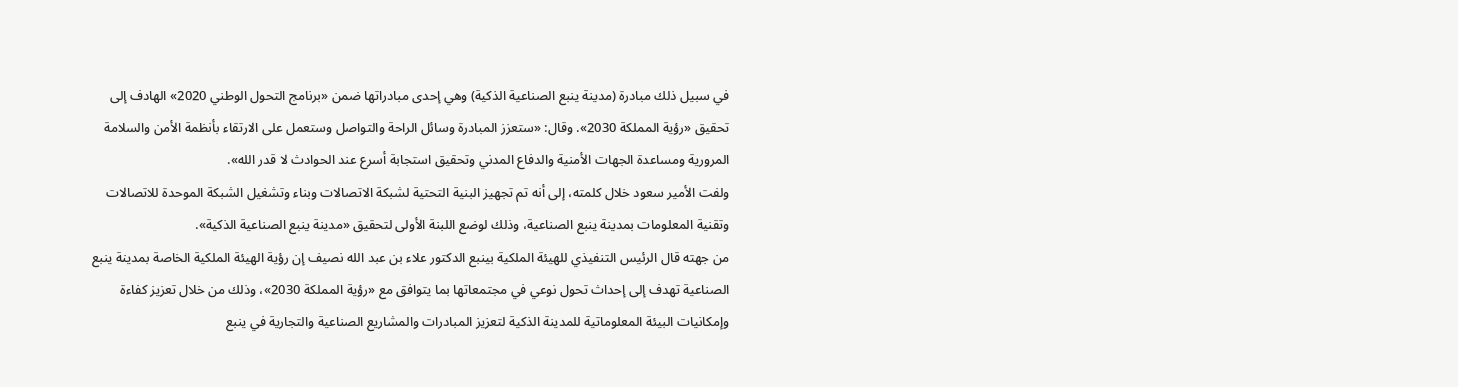في سبيل ذلك مبادرة (مدينة ينبع الصناعية الذكية) وهي إحدى مبادراتها ضمن «برنامج التحول الوطني 2020» الهادف إلى تحقيق «رؤية المملكة 2030». وقال: «ستعزز المبادرة وسائل الراحة والتواصل وستعمل على الارتقاء بأنظمة الأمن والسلامة المرورية ومساعدة الجهات الأمنية والدفاع المدني وتحقيق استجابة أسرع عند الحوادث لا قدر الله».
ولفت الأمير سعود خلال كلمته، إلى أنه تم تجهيز البنية التحتية لشبكة الاتصالات وبناء وتشغيل الشبكة الموحدة للاتصالات وتقنية المعلومات بمدينة ينبع الصناعية، وذلك لوضع اللبنة الأولى لتحقيق «مدينة ينبع الصناعية الذكية».
من جهته قال الرئيس التنفيذي للهيئة الملكية بينبع الدكتور علاء بن عبد الله نصيف إن رؤية الهيئة الملكية الخاصة بمدينة ينبع الصناعية تهدف إلى إحداث تحول نوعي في مجتمعاتها بما يتوافق مع «رؤية المملكة 2030»، وذلك من خلال تعزيز كفاءة وإمكانيات البيئة المعلوماتية للمدينة الذكية لتعزيز المبادرات والمشاريع الصناعية والتجارية في ينبع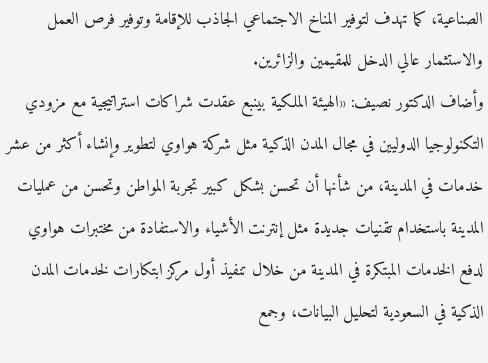الصناعية، كما تهدف لتوفير المناخ الاجتماعي الجاذب للإقامة وتوفير فرص العمل والاستثمار عالي الدخل للمقيمين والزائرين.
وأضاف الدكتور نصيف: «الهيئة الملكية بينبع عقدت شراكات استراتيجية مع مزودي التكنولوجيا الدوليين في مجال المدن الذكية مثل شركة هواوي لتطوير وإنشاء أكثر من عشر خدمات في المدينة، من شأنها أن تحسن بشكل كبير تجربة المواطن وتحسن من عمليات المدينة باستخدام تقنيات جديدة مثل إنترنت الأشياء والاستفادة من مختبرات هواوي لدفع الخدمات المبتكرة في المدينة من خلال تنفيذ أول مركز ابتكارات لخدمات المدن الذكية في السعودية لتحليل البيانات، وجمع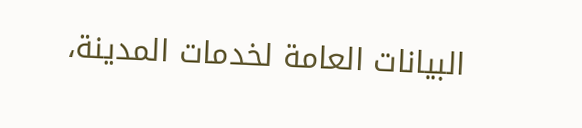البيانات العامة لخدمات المدينة،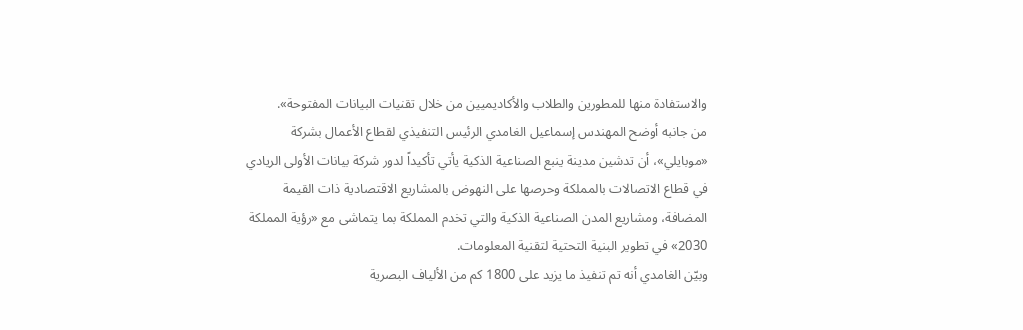والاستفادة منها للمطورين والطلاب والأكاديميين من خلال تقنيات البيانات المفتوحة».
من جانبه أوضح المهندس إسماعيل الغامدي الرئيس التنفيذي لقطاع الأعمال بشركة «موبايلي»، أن تدشين مدينة ينبع الصناعية الذكية يأتي تأكيداً لدور شركة بيانات الأولى الريادي في قطاع الاتصالات بالمملكة وحرصها على النهوض بالمشاريع الاقتصادية ذات القيمة المضافة، ومشاريع المدن الصناعية الذكية والتي تخدم المملكة بما يتماشى مع «رؤية المملكة 2030» في تطوير البنية التحتية لتقنية المعلومات.
وبيّن الغامدي أنه تم تنفيذ ما يزيد على 1800 كم من الألياف البصرية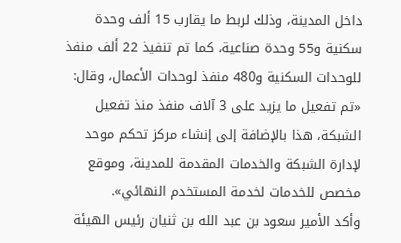داخل المدينة، وذلك لربط ما يقارب 15 ألف وحدة سكنية و55 وحدة صناعية، كما تم تنفيذ 22 ألف منفذ للوحدات السكنية و480 منفذ لوحدات الأعمال، وقال: «تم تفعيل ما يزيد على 3 آلاف منفذ منذ تفعيل الشبكة، هذا بالإضافة إلى إنشاء مركز تحكم موحد لإدارة الشبكة والخدمات المقدمة للمدينة، وموقع مخصص للخدمات لخدمة المستخدم النهائي».
وأكد الأمير سعود بن عبد الله بن ثنيان رئيس الهيئة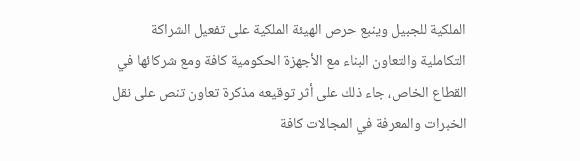الملكية للجبيل وينبع حرص الهيئة الملكية على تفعيل الشراكة التكاملية والتعاون البناء مع الأجهزة الحكومية كافة ومع شركائها في القطاع الخاص، جاء ذلك على أثر توقيعه مذكرة تعاون تنص على نقل الخبرات والمعرفة في المجالات كافة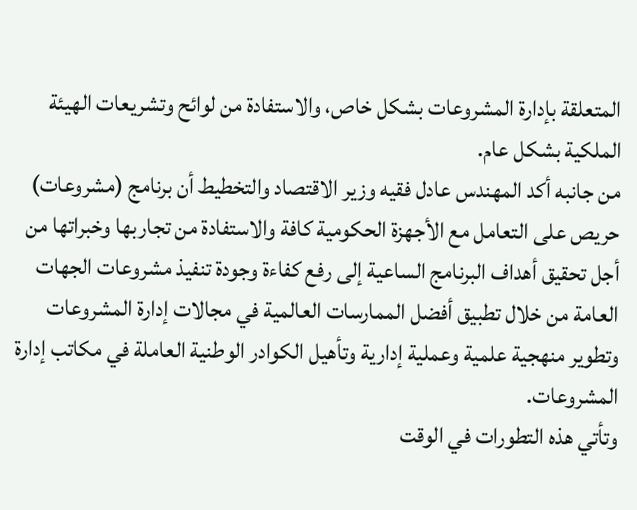المتعلقة بإدارة المشروعات بشكل خاص، والاستفادة من لوائح وتشريعات الهيئة الملكية بشكل عام.
من جانبه أكد المهندس عادل فقيه وزير الاقتصاد والتخطيط أن برنامج (مشروعات) حريص على التعامل مع الأجهزة الحكومية كافة والاستفادة من تجاربها وخبراتها من أجل تحقيق أهداف البرنامج الساعية إلى رفع كفاءة وجودة تنفيذ مشروعات الجهات العامة من خلال تطبيق أفضل الممارسات العالمية في مجالات إدارة المشروعات وتطوير منهجية علمية وعملية إدارية وتأهيل الكوادر الوطنية العاملة في مكاتب إدارة المشروعات.
وتأتي هذه التطورات في الوقت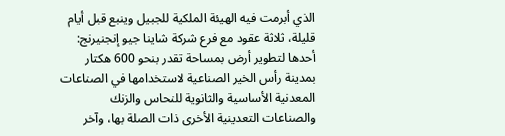الذي أبرمت فيه الهيئة الملكية للجبيل وينبع قبل أيام قليلة، ثلاثة عقود مع فرع شركة شاينا جيو إنجنيرنج: أحدها لتطوير أرض بمساحة تقدر بنحو 600 هكتار بمدينة رأس الخير الصناعية لاستخدامها في الصناعات المعدنية الأساسية والثانوية للنحاس والزنك والصناعات التعدينية الأخرى ذات الصلة بها، وآخر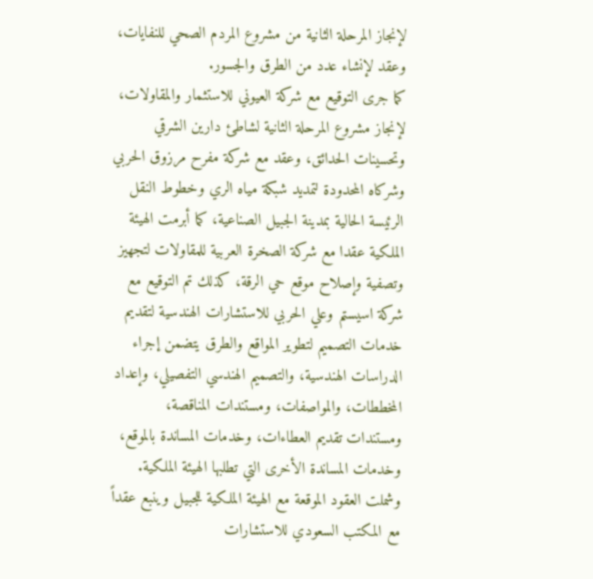لإنجاز المرحلة الثانية من مشروع المردم الصحي للنفايات، وعقد لإنشاء عدد من الطرق والجسور.
كما جرى التوقيع مع شركة العيوني للاستثمار والمقاولات، لإنجاز مشروع المرحلة الثانية لشاطئ دارين الشرقي وتحسينات الحدائق، وعقد مع شركة مفرح مرزوق الحربي وشركاه المحدودة لتمديد شبكة مياه الري وخطوط النقل الرئيسة الحالية بمدينة الجبيل الصناعية، كما أبرمت الهيئة الملكية عقدا مع شركة الصخرة العربية للمقاولات لتجهيز وتصفية وإصلاح موقع حي الرقة، كذلك تم التوقيع مع شركة اسيستم وعلي الحربي للاستشارات الهندسية لتقديم خدمات التصميم لتطوير المواقع والطرق يتضمن إجراء الدراسات الهندسية، والتصميم الهندسي التفصيلي، وإعداد المخططات، والمواصفات، ومستندات المناقصة، ومستندات تقديم العطاءات، وخدمات المساندة بالموقع، وخدمات المساندة الأخرى التي تطلبها الهيئة الملكية.
وشملت العقود الموقعة مع الهيئة الملكية للجبيل وينبع عقداً مع المكتب السعودي للاستشارات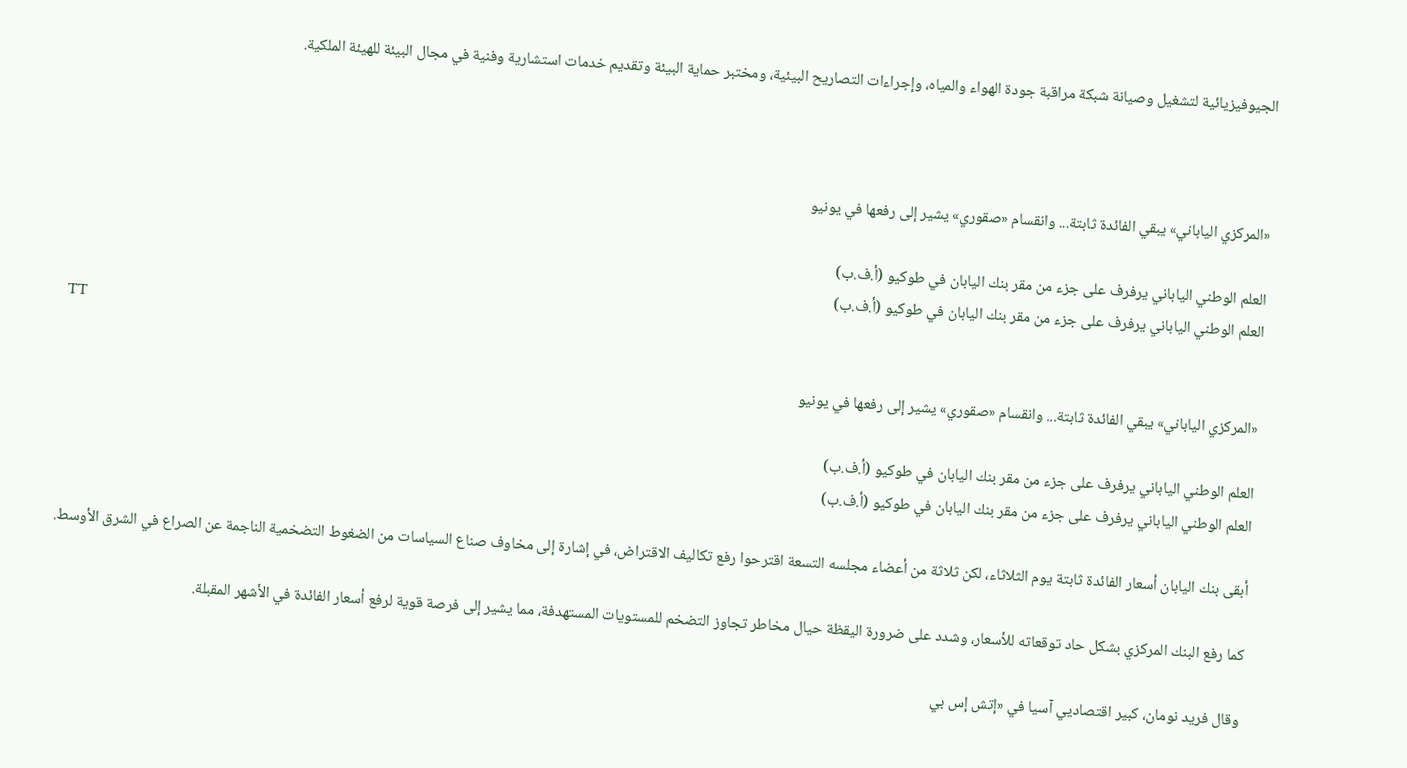الجيوفيزيائية لتشغيل وصيانة شبكة مراقبة جودة الهواء والمياه، وإجراءات التصاريح البيئية، ومختبر حماية البيئة وتقديم خدمات استشارية وفنية في مجال البيئة للهيئة الملكية.



«المركزي الياباني» يبقي الفائدة ثابتة... وانقسام «صقوري» يشير إلى رفعها في يونيو

العلم الوطني الياباني يرفرف على جزء من مقر بنك اليابان في طوكيو (أ.ف.ب)
العلم الوطني الياباني يرفرف على جزء من مقر بنك اليابان في طوكيو (أ.ف.ب)
TT

«المركزي الياباني» يبقي الفائدة ثابتة... وانقسام «صقوري» يشير إلى رفعها في يونيو

العلم الوطني الياباني يرفرف على جزء من مقر بنك اليابان في طوكيو (أ.ف.ب)
العلم الوطني الياباني يرفرف على جزء من مقر بنك اليابان في طوكيو (أ.ف.ب)

أبقى بنك اليابان أسعار الفائدة ثابتة يوم الثلاثاء، لكن ثلاثة من أعضاء مجلسه التسعة اقترحوا رفع تكاليف الاقتراض، في إشارة إلى مخاوف صناع السياسات من الضغوط التضخمية الناجمة عن الصراع في الشرق الأوسط.

كما رفع البنك المركزي بشكل حاد توقعاته للأسعار، وشدد على ضرورة اليقظة حيال مخاطر تجاوز التضخم للمستويات المستهدفة، مما يشير إلى فرصة قوية لرفع أسعار الفائدة في الأشهر المقبلة.

وقال فريد نومان، كبير اقتصاديي آسيا في «إتش إس بي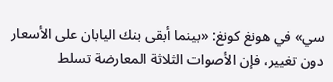سي» في هونغ كونغ: «بينما أبقى بنك اليابان على الأسعار دون تغيير، فإن الأصوات الثلاثة المعارضة تسلط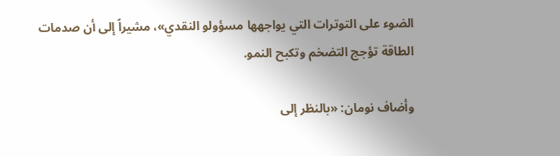الضوء على التوترات التي يواجهها مسؤولو النقدي»، مشيراً إلى أن صدمات الطاقة تؤجج التضخم وتكبح النمو.

وأضاف نومان: «بالنظر إلى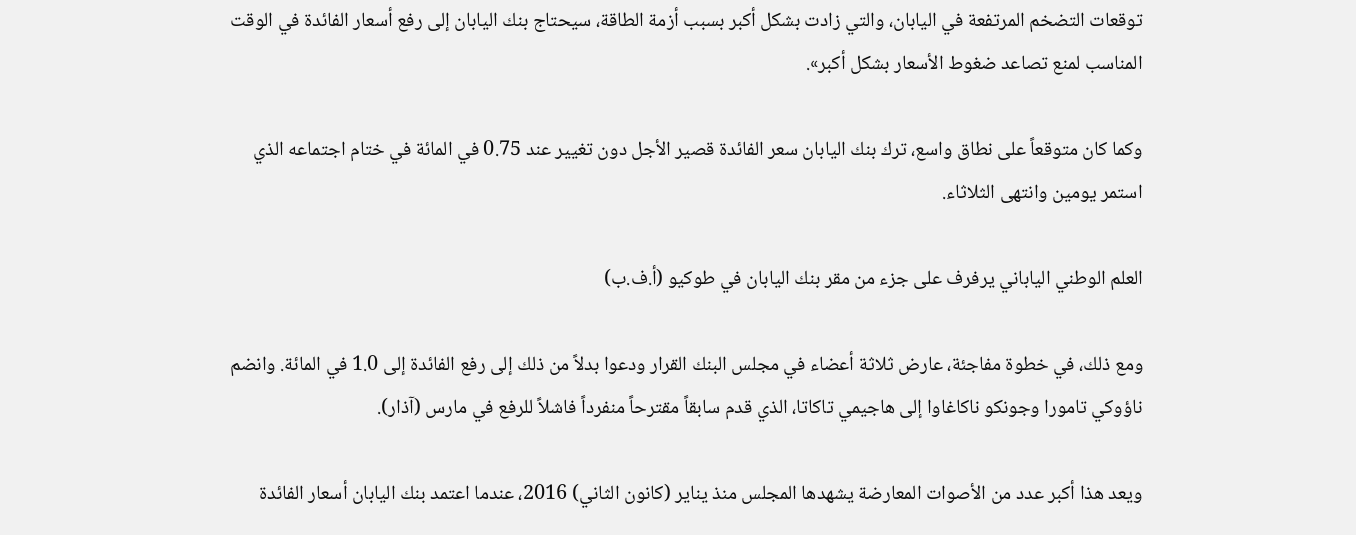توقعات التضخم المرتفعة في اليابان، والتي زادت بشكل أكبر بسبب أزمة الطاقة، سيحتاج بنك اليابان إلى رفع أسعار الفائدة في الوقت المناسب لمنع تصاعد ضغوط الأسعار بشكل أكبر».

وكما كان متوقعاً على نطاق واسع، ترك بنك اليابان سعر الفائدة قصير الأجل دون تغيير عند 0.75 في المائة في ختام اجتماعه الذي استمر يومين وانتهى الثلاثاء.

العلم الوطني الياباني يرفرف على جزء من مقر بنك اليابان في طوكيو (أ.ف.ب)

ومع ذلك، في خطوة مفاجئة، عارض ثلاثة أعضاء في مجلس البنك القرار ودعوا بدلاً من ذلك إلى رفع الفائدة إلى 1.0 في المائة. وانضم ناؤوكي تامورا وجونكو ناكاغاوا إلى هاجيمي تاكاتا، الذي قدم سابقاً مقترحاً منفرداً فاشلاً للرفع في مارس (آذار).

ويعد هذا أكبر عدد من الأصوات المعارضة يشهدها المجلس منذ يناير (كانون الثاني) 2016، عندما اعتمد بنك اليابان أسعار الفائدة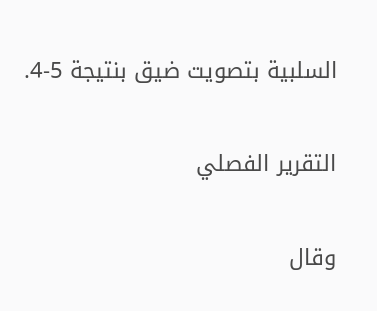السلبية بتصويت ضيق بنتيجة 5-4.

التقرير الفصلي

وقال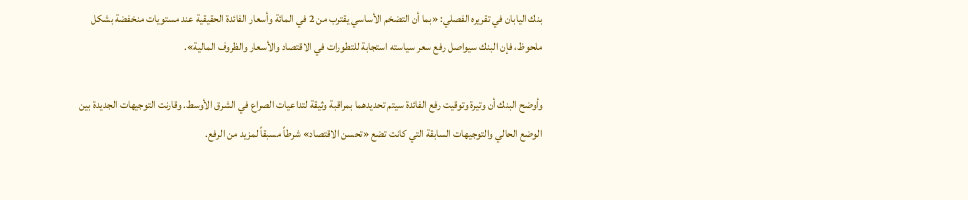بنك اليابان في تقريره الفصلي: «بما أن التضخم الأساسي يقترب من 2 في المائة وأسعار الفائدة الحقيقية عند مستويات منخفضة بشكل ملحوظ، فإن البنك سيواصل رفع سعر سياسته استجابة للتطورات في الاقتصاد والأسعار والظروف المالية».

وأوضح البنك أن وتيرة وتوقيت رفع الفائدة سيتم تحديدهما بمراقبة وثيقة لتداعيات الصراع في الشرق الأوسط. وقارنت التوجيهات الجديدة بين الوضع الحالي والتوجيهات السابقة التي كانت تضع «تحسن الاقتصاد» شرطاً مسبقاً لمزيد من الرفع.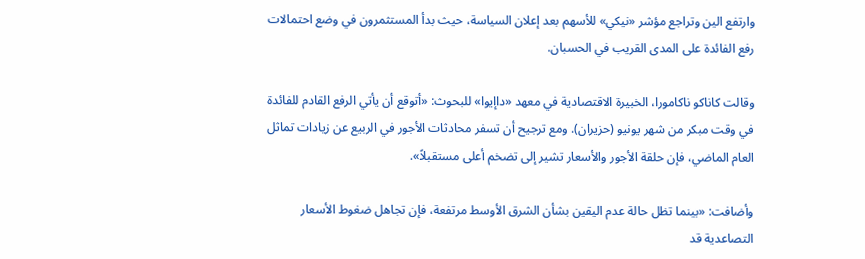وارتفع الين وتراجع مؤشر «نيكي» للأسهم بعد إعلان السياسة، حيث بدأ المستثمرون في وضع احتمالات رفع الفائدة على المدى القريب في الحسبان.

وقالت كاناكو ناكامورا، الخبيرة الاقتصادية في معهد «داإيوا» للبحوث: «أتوقع أن يأتي الرفع القادم للفائدة في وقت مبكر من شهر يونيو (حزيران). ومع ترجيح أن تسفر محادثات الأجور في الربيع عن زيادات تماثل العام الماضي، فإن حلقة الأجور والأسعار تشير إلى تضخم أعلى مستقبلاً».

وأضافت: «بينما تظل حالة عدم اليقين بشأن الشرق الأوسط مرتفعة، فإن تجاهل ضغوط الأسعار التصاعدية قد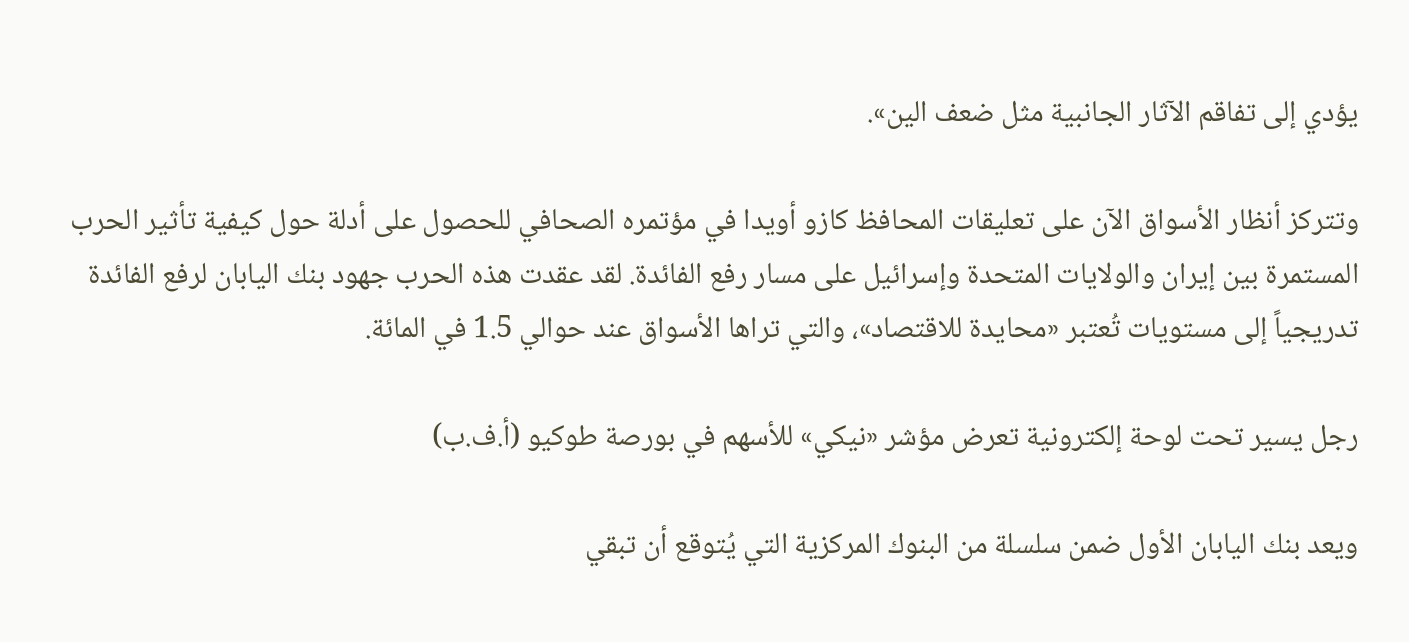يؤدي إلى تفاقم الآثار الجانبية مثل ضعف الين».

وتتركز أنظار الأسواق الآن على تعليقات المحافظ كازو أويدا في مؤتمره الصحافي للحصول على أدلة حول كيفية تأثير الحرب المستمرة بين إيران والولايات المتحدة وإسرائيل على مسار رفع الفائدة. لقد عقدت هذه الحرب جهود بنك اليابان لرفع الفائدة تدريجياً إلى مستويات تُعتبر «محايدة للاقتصاد»، والتي تراها الأسواق عند حوالي 1.5 في المائة.

رجل يسير تحت لوحة إلكترونية تعرض مؤشر «نيكي» للأسهم في بورصة طوكيو (أ.ف.ب)

ويعد بنك اليابان الأول ضمن سلسلة من البنوك المركزية التي يُتوقع أن تبقي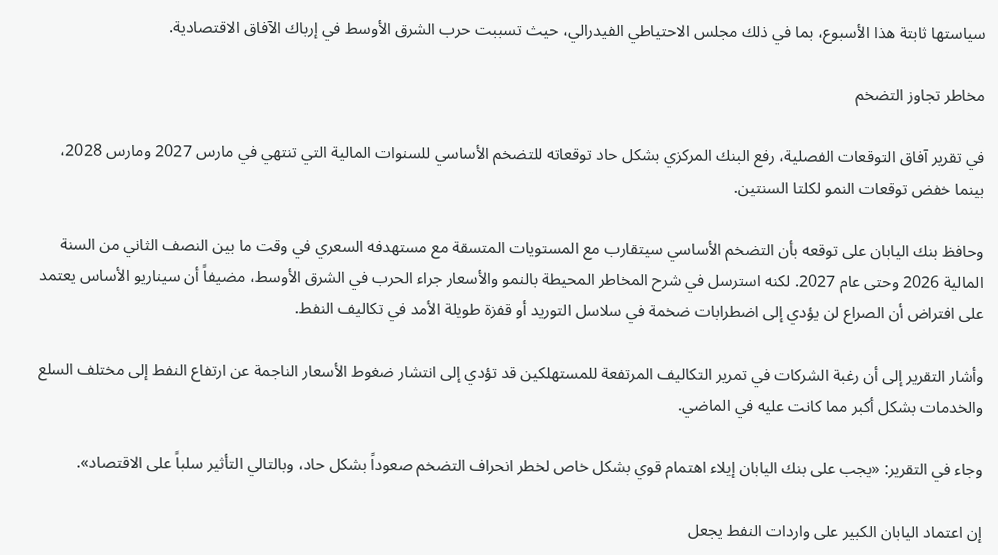سياستها ثابتة هذا الأسبوع، بما في ذلك مجلس الاحتياطي الفيدرالي، حيث تسببت حرب الشرق الأوسط في إرباك الآفاق الاقتصادية.

مخاطر تجاوز التضخم

في تقرير آفاق التوقعات الفصلية، رفع البنك المركزي بشكل حاد توقعاته للتضخم الأساسي للسنوات المالية التي تنتهي في مارس 2027 ومارس 2028، بينما خفض توقعات النمو لكلتا السنتين.

وحافظ بنك اليابان على توقعه بأن التضخم الأساسي سيتقارب مع المستويات المتسقة مع مستهدفه السعري في وقت ما بين النصف الثاني من السنة المالية 2026 وحتى عام 2027. لكنه استرسل في شرح المخاطر المحيطة بالنمو والأسعار جراء الحرب في الشرق الأوسط، مضيفاً أن سيناريو الأساس يعتمد على افتراض أن الصراع لن يؤدي إلى اضطرابات ضخمة في سلاسل التوريد أو قفزة طويلة الأمد في تكاليف النفط.

وأشار التقرير إلى أن رغبة الشركات في تمرير التكاليف المرتفعة للمستهلكين قد تؤدي إلى انتشار ضغوط الأسعار الناجمة عن ارتفاع النفط إلى مختلف السلع والخدمات بشكل أكبر مما كانت عليه في الماضي.

وجاء في التقرير: «يجب على بنك اليابان إيلاء اهتمام قوي بشكل خاص لخطر انحراف التضخم صعوداً بشكل حاد، وبالتالي التأثير سلباً على الاقتصاد».

إن اعتماد اليابان الكبير على واردات النفط يجعل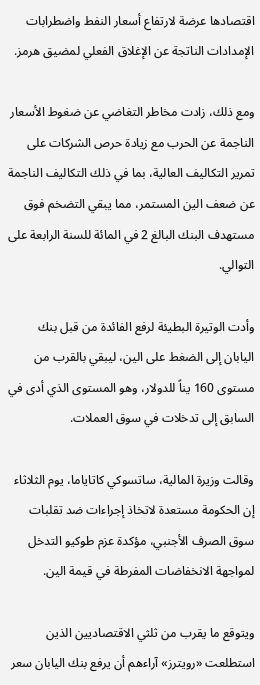اقتصادها عرضة لارتفاع أسعار النفط واضطرابات الإمدادات الناتجة عن الإغلاق الفعلي لمضيق هرمز.

ومع ذلك، زادت مخاطر التغاضي عن ضغوط الأسعار الناجمة عن الحرب مع زيادة حرص الشركات على تمرير التكاليف العالية، بما في ذلك التكاليف الناجمة عن ضعف الين المستمر، مما يبقي التضخم فوق مستهدف البنك البالغ 2 في المائة للسنة الرابعة على التوالي.

وأدت الوتيرة البطيئة لرفع الفائدة من قبل بنك اليابان إلى الضغط على الين، ليبقي بالقرب من مستوى 160 يناً للدولار، وهو المستوى الذي أدى في السابق إلى تدخلات في سوق العملات.

وقالت وزيرة المالية، ساتسوكي كاتاياما، يوم الثلاثاء إن الحكومة مستعدة لاتخاذ إجراءات ضد تقلبات سوق الصرف الأجنبي، مؤكدة عزم طوكيو التدخل لمواجهة الانخفاضات المفرطة في قيمة الين.

ويتوقع ما يقرب من ثلثي الاقتصاديين الذين استطلعت «رويترز» آراءهم أن يرفع بنك اليابان سعر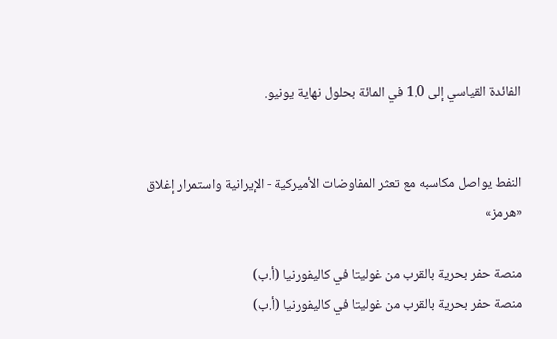الفائدة القياسي إلى 1.0 في المائة بحلول نهاية يونيو.


النفط يواصل مكاسبه مع تعثر المفاوضات الأميركية - الإيرانية واستمرار إغلاق «هرمز»

منصة حفر بحرية بالقرب من غوليتا في كاليفورنيا (أ.ب)
منصة حفر بحرية بالقرب من غوليتا في كاليفورنيا (أ.ب)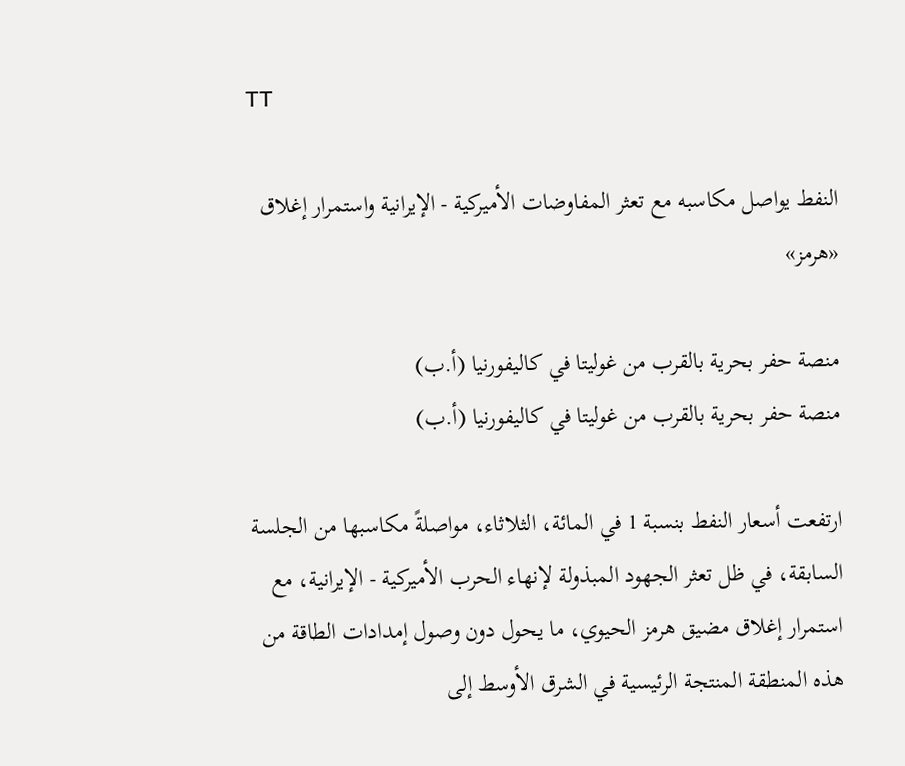TT

النفط يواصل مكاسبه مع تعثر المفاوضات الأميركية - الإيرانية واستمرار إغلاق «هرمز»

منصة حفر بحرية بالقرب من غوليتا في كاليفورنيا (أ.ب)
منصة حفر بحرية بالقرب من غوليتا في كاليفورنيا (أ.ب)

ارتفعت أسعار النفط بنسبة 1 في المائة، الثلاثاء، مواصلةً مكاسبها من الجلسة السابقة، في ظل تعثر الجهود المبذولة لإنهاء الحرب الأميركية - الإيرانية، مع استمرار إغلاق مضيق هرمز الحيوي، ما يحول دون وصول إمدادات الطاقة من هذه المنطقة المنتجة الرئيسية في الشرق الأوسط إلى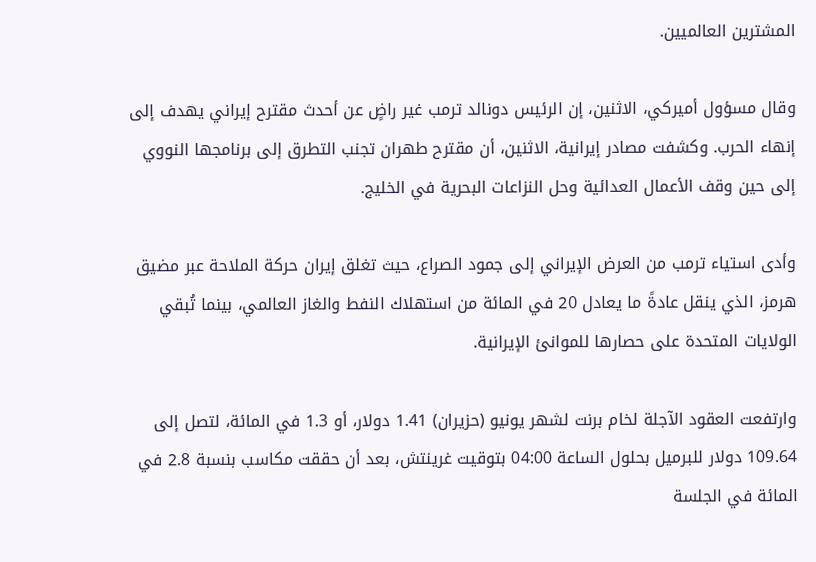المشترين العالميين.

وقال مسؤول أميركي، الاثنين، إن الرئيس دونالد ترمب غير راضٍ عن أحدث مقترح إيراني يهدف إلى إنهاء الحرب. وكشفت مصادر إيرانية، الاثنين، أن مقترح طهران تجنب التطرق إلى برنامجها النووي إلى حين وقف الأعمال العدائية وحل النزاعات البحرية في الخليج.

وأدى استياء ترمب من العرض الإيراني إلى جمود الصراع، حيث تغلق إيران حركة الملاحة عبر مضيق هرمز، الذي ينقل عادةً ما يعادل 20 في المائة من استهلاك النفط والغاز العالمي، بينما تُبقي الولايات المتحدة على حصارها للموانئ الإيرانية.

وارتفعت العقود الآجلة لخام برنت لشهر يونيو (حزيران) 1.41 دولار، أو 1.3 في المائة، لتصل إلى 109.64 دولار للبرميل بحلول الساعة 04:00 بتوقيت غرينتش، بعد أن حققت مكاسب بنسبة 2.8 في المائة في الجلسة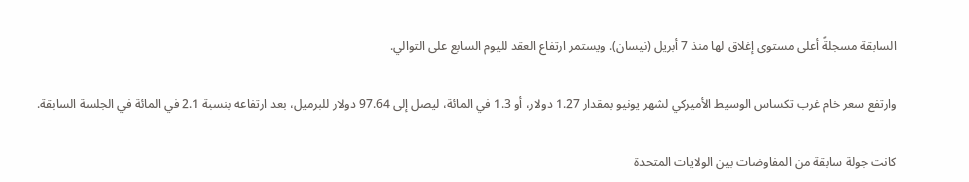السابقة مسجلةً أعلى مستوى إغلاق لها منذ 7 أبريل (نيسان). ويستمر ارتفاع العقد لليوم السابع على التوالي.

وارتفع سعر خام غرب تكساس الوسيط الأميركي لشهر يونيو بمقدار 1.27 دولار، أو 1.3 في المائة، ليصل إلى 97.64 دولار للبرميل، بعد ارتفاعه بنسبة 2.1 في المائة في الجلسة السابقة.

كانت جولة سابقة من المفاوضات بين الولايات المتحدة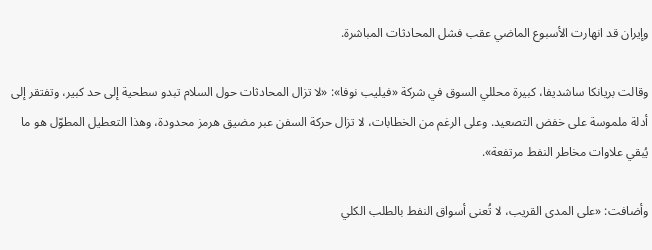وإيران قد انهارت الأسبوع الماضي عقب فشل المحادثات المباشرة.

وقالت بريانكا ساشديفا، كبيرة محللي السوق في شركة «فيليب نوفا»: «لا تزال المحادثات حول السلام تبدو سطحية إلى حد كبير، وتفتقر إلى أدلة ملموسة على خفض التصعيد. وعلى الرغم من الخطابات، لا تزال حركة السفن عبر مضيق هرمز محدودة، وهذا التعطيل المطوّل هو ما يُبقي علاوات مخاطر النفط مرتفعة».

وأضافت: «على المدى القريب، لا تُعنى أسواق النفط بالطلب الكلي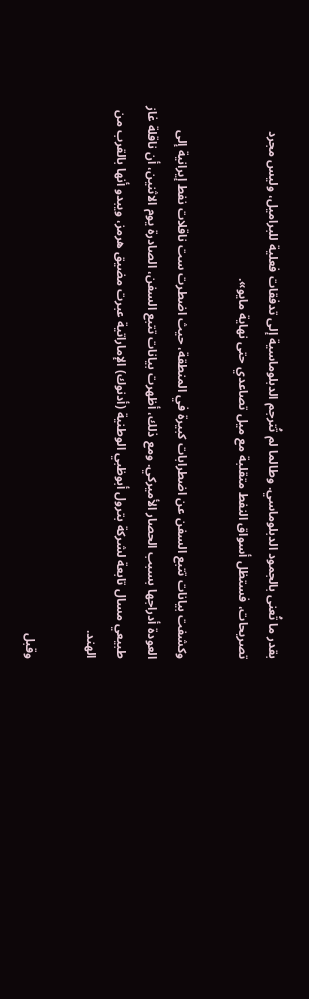بقدر ما تُعنى بالجمود الدبلوماسي. وطالما لم تُترجم الدبلوماسية إلى تدفقات فعلية للبراميل، وليس مجرد تصريحات، فستظل أسواق النفط متقلبة مع ميل تصاعدي حتى نهاية مايو».

وكشفت بيانات تتبع السفن عن اضطرابات كبيرة في المنطقة، حيث اضطرت ست ناقلات نفط إيرانية إلى العودة أدراجها بسبب الحصار الأميركي. ومع ذلك، أظهرت بيانات تتبع السفن، الصادرة يوم الاثنين، أن ناقلة غاز طبيعي مسال تابعة لشركة بترول أبوظبي الوطنية (أدنوك) الإماراتية عبرت مضيق هرمز، ويبدو أنها بالقرب من الهند.

وقبل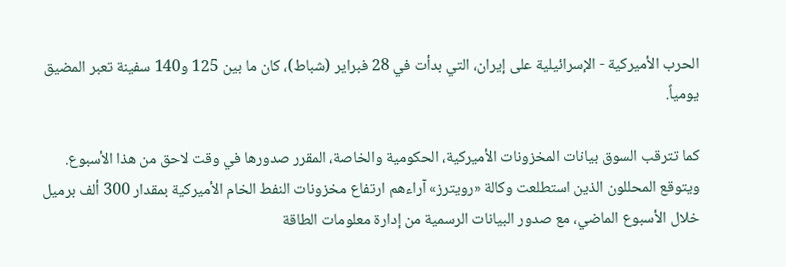الحرب الأميركية - الإسرائيلية على إيران، التي بدأت في 28 فبراير (شباط)، كان ما بين 125 و140 سفينة تعبر المضيق يومياً.

كما تترقب السوق بيانات المخزونات الأميركية، الحكومية والخاصة، المقرر صدورها في وقت لاحق من هذا الأسبوع. ويتوقع المحللون الذين استطلعت وكالة «رويترز» آراءهم ارتفاع مخزونات النفط الخام الأميركية بمقدار 300 ألف برميل خلال الأسبوع الماضي، مع صدور البيانات الرسمية من إدارة معلومات الطاقة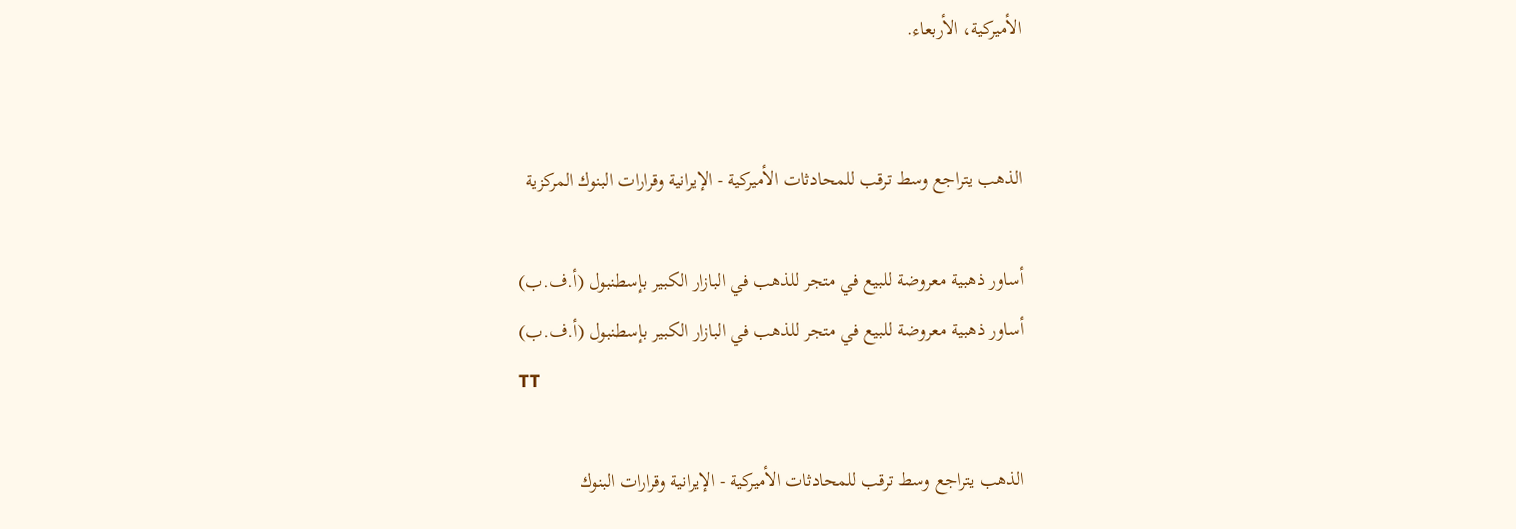الأميركية، الأربعاء.


الذهب يتراجع وسط ترقب للمحادثات الأميركية - الإيرانية وقرارات البنوك المركزية

أساور ذهبية معروضة للبيع في متجر للذهب في البازار الكبير بإسطنبول (أ.ف.ب)
أساور ذهبية معروضة للبيع في متجر للذهب في البازار الكبير بإسطنبول (أ.ف.ب)
TT

الذهب يتراجع وسط ترقب للمحادثات الأميركية - الإيرانية وقرارات البنوك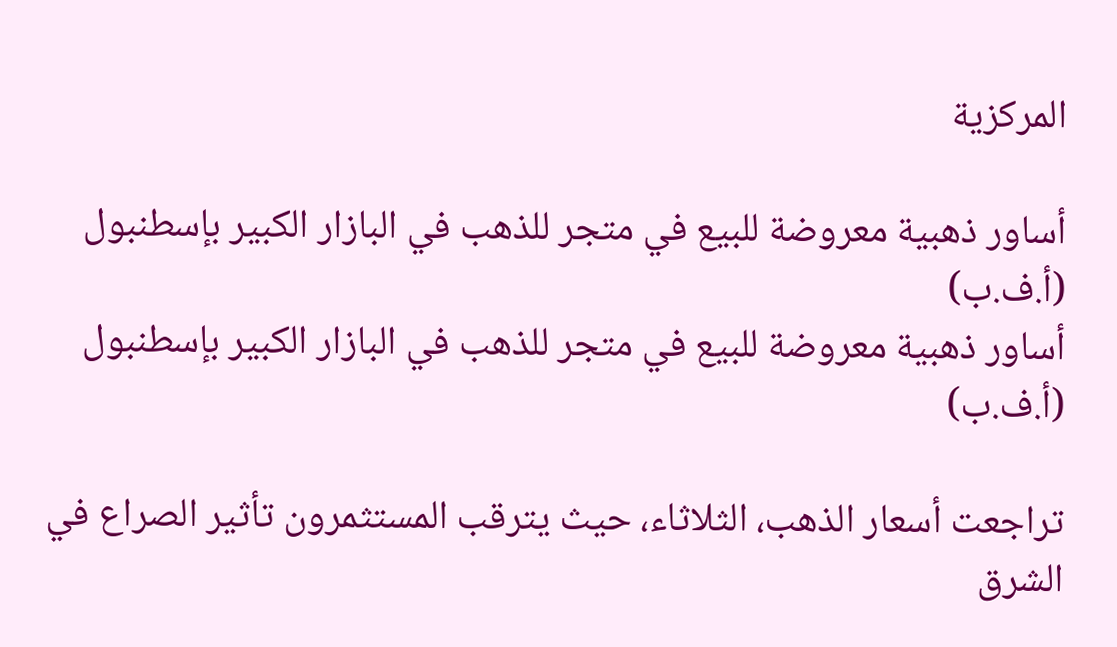المركزية

أساور ذهبية معروضة للبيع في متجر للذهب في البازار الكبير بإسطنبول (أ.ف.ب)
أساور ذهبية معروضة للبيع في متجر للذهب في البازار الكبير بإسطنبول (أ.ف.ب)

تراجعت أسعار الذهب، الثلاثاء، حيث يترقب المستثمرون تأثير الصراع في الشرق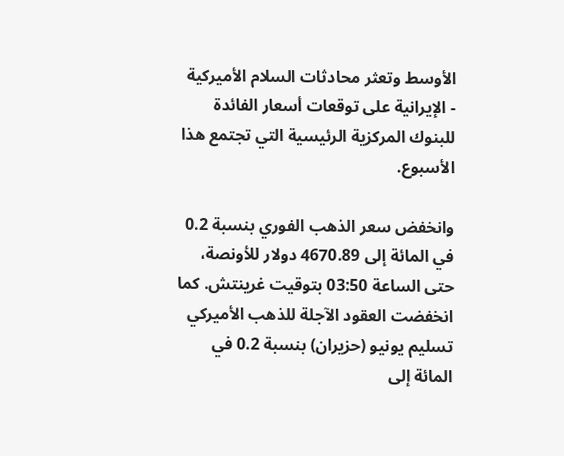الأوسط وتعثر محادثات السلام الأميركية - الإيرانية على توقعات أسعار الفائدة للبنوك المركزية الرئيسية التي تجتمع هذا الأسبوع.

وانخفض سعر الذهب الفوري بنسبة 0.2 في المائة إلى 4670.89 دولار للأونصة، حتى الساعة 03:50 بتوقيت غرينتش. كما انخفضت العقود الآجلة للذهب الأميركي تسليم يونيو (حزيران) بنسبة 0.2 في المائة إلى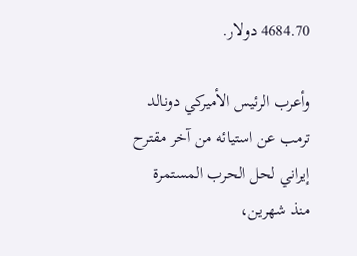4684.70 دولار.

وأعرب الرئيس الأميركي دونالد ترمب عن استيائه من آخر مقترح إيراني لحل الحرب المستمرة منذ شهرين،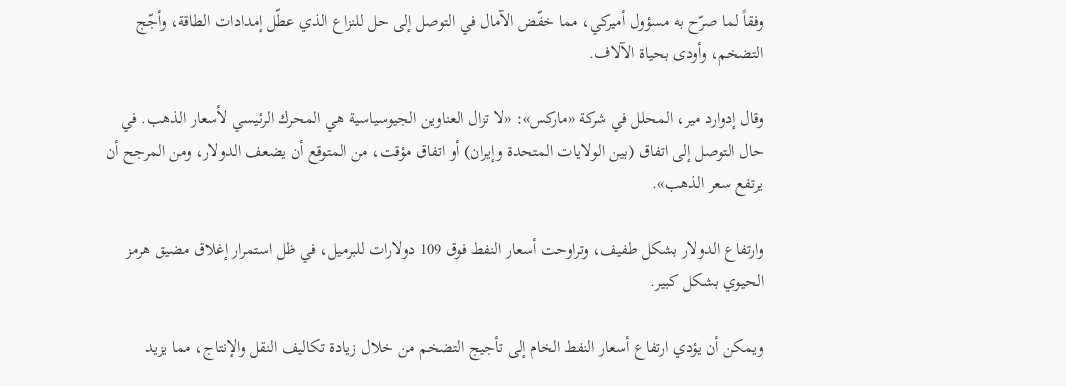وفقاً لما صرّح به مسؤول أميركي، مما خفّض الآمال في التوصل إلى حل للنزاع الذي عطّل إمدادات الطاقة، وأجّج التضخم، وأودى بحياة الآلاف.

وقال إدوارد مير، المحلل في شركة «ماركس»: «لا تزال العناوين الجيوسياسية هي المحرك الرئيسي لأسعار الذهب. في حال التوصل إلى اتفاق (بين الولايات المتحدة وإيران) أو اتفاق مؤقت، من المتوقع أن يضعف الدولار، ومن المرجح أن يرتفع سعر الذهب».

وارتفاع الدولار بشكل طفيف، وتراوحت أسعار النفط فوق 109 دولارات للبرميل، في ظل استمرار إغلاق مضيق هرمز الحيوي بشكل كبير.

ويمكن أن يؤدي ارتفاع أسعار النفط الخام إلى تأجيج التضخم من خلال زيادة تكاليف النقل والإنتاج، مما يزيد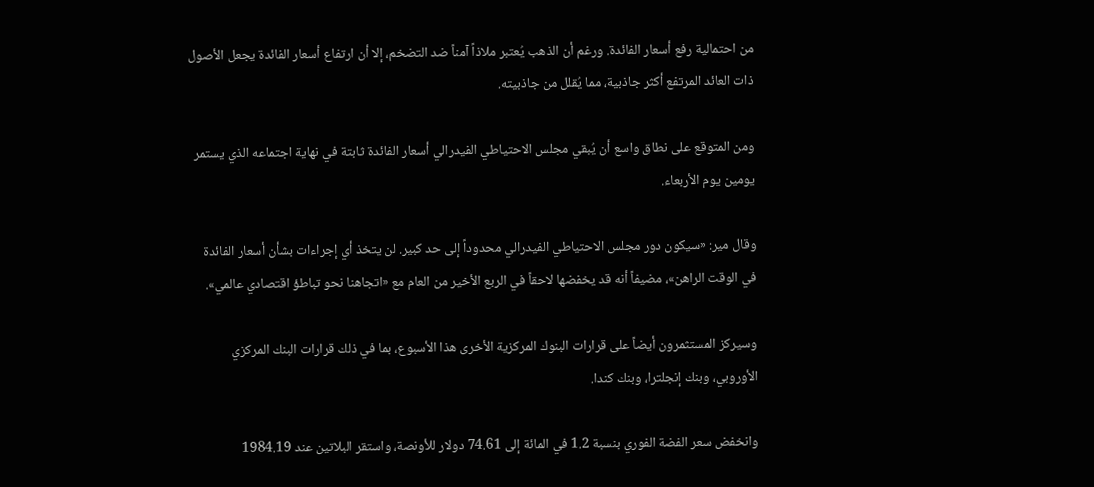من احتمالية رفع أسعار الفائدة. ورغم أن الذهب يُعتبر ملاذاً آمناً ضد التضخم، إلا أن ارتفاع أسعار الفائدة يجعل الأصول ذات العائد المرتفع أكثر جاذبية، مما يُقلل من جاذبيته.

ومن المتوقع على نطاق واسع أن يُبقي مجلس الاحتياطي الفيدرالي أسعار الفائدة ثابتة في نهاية اجتماعه الذي يستمر يومين يوم الأربعاء.

وقال مير: «سيكون دور مجلس الاحتياطي الفيدرالي محدوداً إلى حد كبير. لن يتخذ أي إجراءات بشأن أسعار الفائدة في الوقت الراهن»، مضيفاً أنه قد يخفضها لاحقاً في الربع الأخير من العام مع «اتجاهنا نحو تباطؤ اقتصادي عالمي».

وسيركز المستثمرون أيضاً على قرارات البنوك المركزية الأخرى هذا الأسبوع، بما في ذلك قرارات البنك المركزي الأوروبي، وبنك إنجلترا، وبنك كندا.

وانخفض سعر الفضة الفوري بنسبة 1.2 في المائة إلى 74.61 دولار للأونصة، واستقر البلاتين عند 1984.19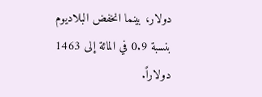دولار، بينما انخفض البلاديوم بنسبة 0.9 في المائة إلى 1463 دولاراً.